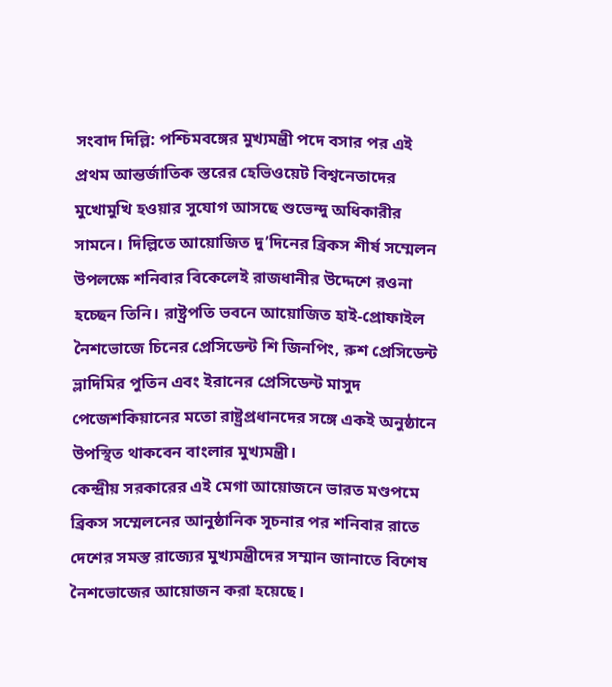সংবাদ দিল্লি: পশ্চিমবঙ্গের মুখ্যমন্ত্রী পদে বসার পর এই প্রথম আন্তর্জাতিক স্তরের হেভিওয়েট বিশ্বনেতাদের মুখোমুখি হওয়ার সুযোগ আসছে শুভেন্দু অধিকারীর সামনে। দিল্লিতে আয়োজিত দু’দিনের ব্রিকস শীর্ষ সম্মেলন উপলক্ষে শনিবার বিকেলেই রাজধানীর উদ্দেশে রওনা হচ্ছেন তিনি। রাষ্ট্রপতি ভবনে আয়োজিত হাই-প্রোফাইল নৈশভোজে চিনের প্রেসিডেন্ট শি জিনপিং, রুশ প্রেসিডেন্ট ভ্লাদিমির পুতিন এবং ইরানের প্রেসিডেন্ট মাসুদ পেজেশকিয়ানের মতো রাষ্ট্রপ্রধানদের সঙ্গে একই অনুষ্ঠানে উপস্থিত থাকবেন বাংলার মুখ্যমন্ত্রী।
কেন্দ্রীয় সরকারের এই মেগা আয়োজনে ভারত মণ্ডপমে ব্রিকস সম্মেলনের আনুষ্ঠানিক সূচনার পর শনিবার রাতে দেশের সমস্ত রাজ্যের মুখ্যমন্ত্রীদের সম্মান জানাতে বিশেষ নৈশভোজের আয়োজন করা হয়েছে।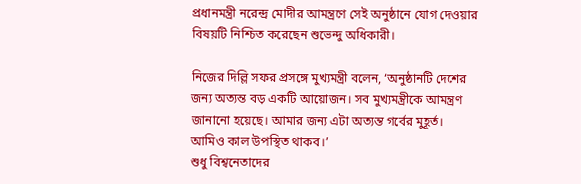প্রধানমন্ত্রী নরেন্দ্র মোদীর আমন্ত্রণে সেই অনুষ্ঠানে যোগ দেওয়ার বিষয়টি নিশ্চিত করেছেন শুভেন্দু অধিকারী।

নিজের দিল্লি সফর প্রসঙ্গে মুখ্যমন্ত্রী বলেন, ‘অনুষ্ঠানটি দেশের জন্য অত্যন্ত বড় একটি আয়োজন। সব মুখ্যমন্ত্রীকে আমন্ত্রণ জানানো হয়েছে। আমার জন্য এটা অত্যন্ত গর্বের মুহূর্ত। আমিও কাল উপস্থিত থাকব।’
শুধু বিশ্বনেতাদের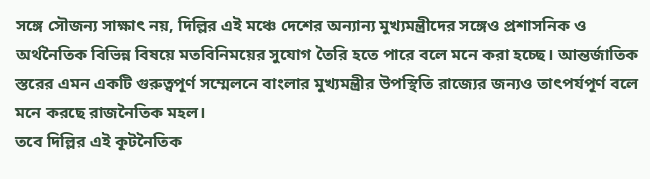সঙ্গে সৌজন্য সাক্ষাৎ নয়, দিল্লির এই মঞ্চে দেশের অন্যান্য মুখ্যমন্ত্রীদের সঙ্গেও প্রশাসনিক ও অর্থনৈতিক বিভিন্ন বিষয়ে মতবিনিময়ের সুযোগ তৈরি হতে পারে বলে মনে করা হচ্ছে। আন্তর্জাতিক স্তরের এমন একটি গুরুত্বপূর্ণ সম্মেলনে বাংলার মুখ্যমন্ত্রীর উপস্থিতি রাজ্যের জন্যও তাৎপর্যপূর্ণ বলে মনে করছে রাজনৈতিক মহল।
তবে দিল্লির এই কূটনৈতিক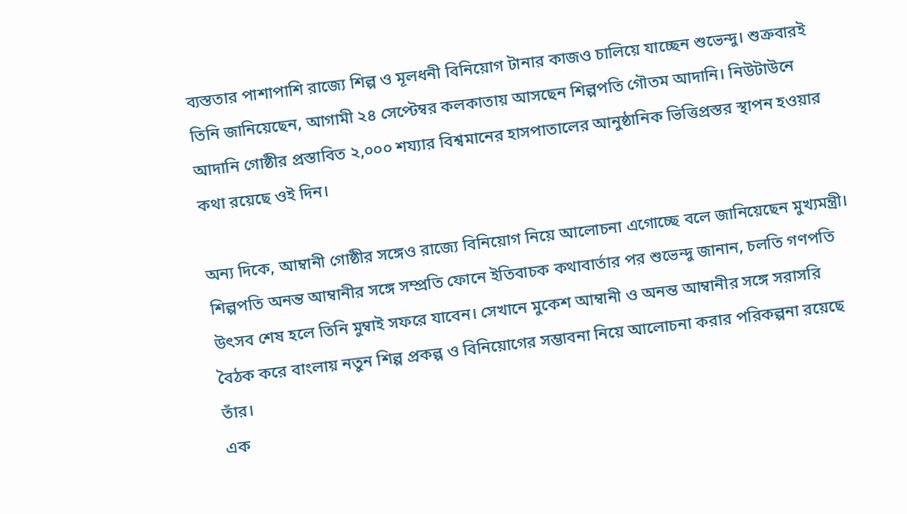ব্যস্ততার পাশাপাশি রাজ্যে শিল্প ও মূলধনী বিনিয়োগ টানার কাজও চালিয়ে যাচ্ছেন শুভেন্দু। শুক্রবারই তিনি জানিয়েছেন, আগামী ২৪ সেপ্টেম্বর কলকাতায় আসছেন শিল্পপতি গৌতম আদানি। নিউটাউনে আদানি গোষ্ঠীর প্রস্তাবিত ২,০০০ শয্যার বিশ্বমানের হাসপাতালের আনুষ্ঠানিক ভিত্তিপ্রস্তর স্থাপন হওয়ার কথা রয়েছে ওই দিন।

অন্য দিকে, আম্বানী গোষ্ঠীর সঙ্গেও রাজ্যে বিনিয়োগ নিয়ে আলোচনা এগোচ্ছে বলে জানিয়েছেন মুখ্যমন্ত্রী। শিল্পপতি অনন্ত আম্বানীর সঙ্গে সম্প্রতি ফোনে ইতিবাচক কথাবার্তার পর শুভেন্দু জানান, চলতি গণপতি উৎসব শেষ হলে তিনি মুম্বাই সফরে যাবেন। সেখানে মুকেশ আম্বানী ও অনন্ত আম্বানীর সঙ্গে সরাসরি বৈঠক করে বাংলায় নতুন শিল্প প্রকল্প ও বিনিয়োগের সম্ভাবনা নিয়ে আলোচনা করার পরিকল্পনা রয়েছে তাঁর।
এক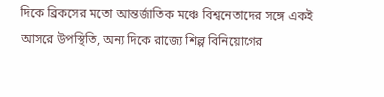দিকে ব্রিকসের মতো আন্তর্জাতিক মঞ্চে বিশ্বনেতাদের সঙ্গে একই আসরে উপস্থিতি, অন্য দিকে রাজ্যে শিল্প বিনিয়োগের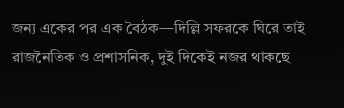জন্য একের পর এক বৈঠক—দিল্লি সফরকে ঘিরে তাই রাজনৈতিক ও প্রশাসনিক, দুই দিকেই নজর থাকছে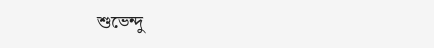শুভেন্দু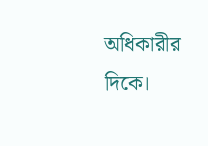অধিকারীর দিকে।